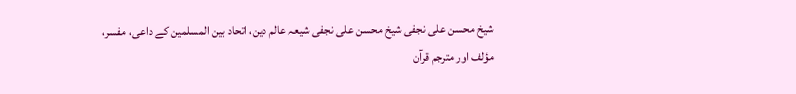شیخ محسن علی نجفی شیخ محسن علی نجفی شیعہ عالم دین، اتحاد بین المسلمین کے داعی، مفسر، مؤلف اور مترجم قرآن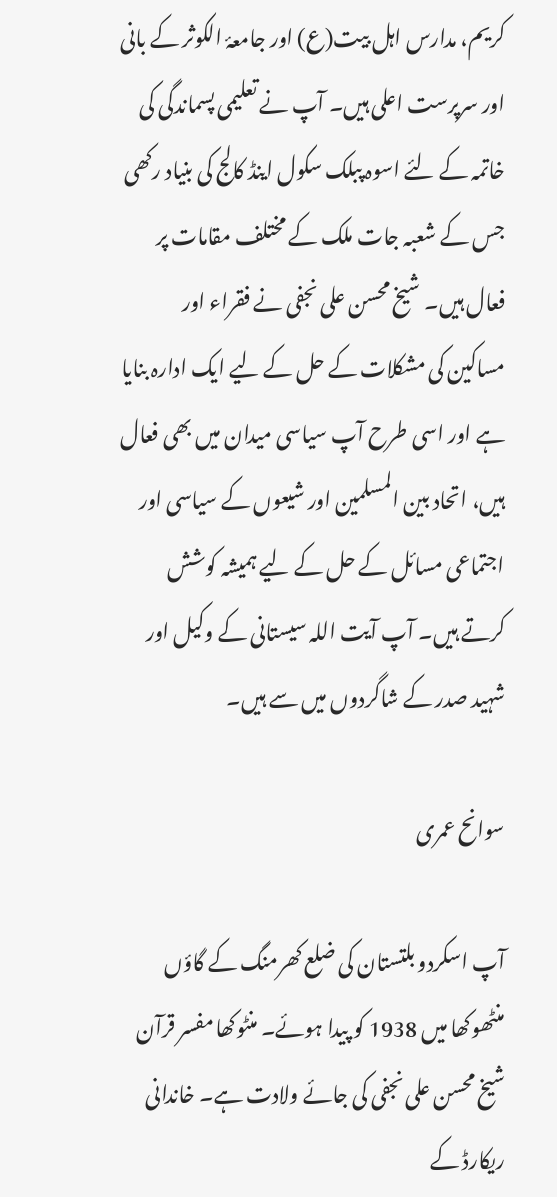کریم، مدارس اہل بیت(ع) اور جامعۂ الکوثر کے بانی اور سرپرست اعلی ہیں۔ آپ نے تعلیمی پسماندگی کی خاتمہ کے لئے اسوہ پبلک سکول اینڈ کالج کی بنیاد رکھی جس کے شعبہ جات ملک کے مختلف مقامات پر فعال ہیں۔ شیخ محسن علی نجفی نے فقراء اور مساکین کی مشکلات کے حل کے لیے ایک ادارہ بنایا ہے اور اسی طرح آپ سیاسی میدان میں بھی فعال ہیں، اتحاد بین المسلمین اور شیعوں کے سیاسی اور اجتماعی مسائل کے حل کے لیے ہمیشہ کوشش کرتے ہیں۔ آپ آیت اللہ سیستانی کے وکیل اور شہید صدر کے شاگردوں میں سے ہیں۔

سوانح عمری

آپ اسکردو بلتستان کی ضلع کھرمنگ کے گاؤں منٹھوکھا میں 1938 کو پیدا ہوئے۔ منٹوکھا مفسر قرآن شیخ محسن علی نجفی کی جائے ولادت ہے۔ خاندانی ریکارڈ کے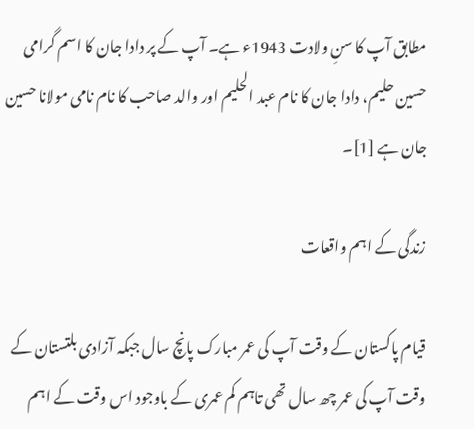مطابق آپ کا سنِ ولادت 1943ء ہے۔ آپ کے پر دادا جان کا اسم گرامی حسین حلیم، دادا جان کا نام عبد الحلیم اور والد صاحب کا نام نامی مولانا حسین جان ہے [1]۔

زندگی کے اہم واقعات

قیام پاکستان کے وقت آپ کی عمر مبارک پانچ سال جبکہ آزادی بلتستان کے وقت آپ کی عمر چھ سال تھی تاہم کم عمری کے باوجود اس وقت کے اہم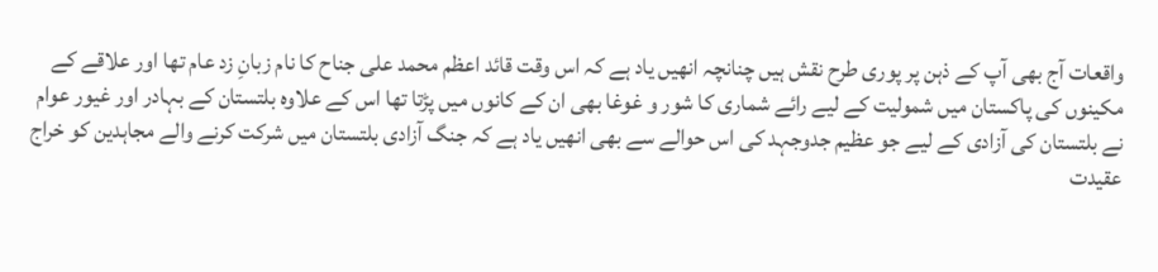واقعات آج بھی آپ کے ذہن پر پوری طرح نقش ہیں چنانچہ انھیں یاد ہے کہ اس وقت قائد اعظم محمد علی جناح کا نام زبانِ زد عام تھا اور علاقے کے مکینوں کی پاکستان میں شمولیت کے لیے رائے شماری کا شور و غوغا بھی ان کے کانوں میں پڑتا تھا اس کے علاوہ بلتستان کے بہادر اور غیور عوام نے بلتستان کی آزادی کے لیے جو عظیم جدوجہد کی اس حوالے سے بھی انھیں یاد ہے کہ جنگ آزادی بلتستان میں شرکت کرنے والے مجاہدین کو خراج عقیدت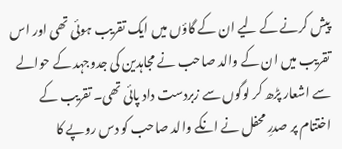پیش کرنے کے لیے ان کے گاؤں میں ایک تقریب ہوئی تھی اور اس تقریب میں ان کے والد صاحب نے مجاہدین کی جدوجہد کے حوالے سے اشعار پڑھ کر لوگوں سے زبردست داد پائی تھی۔ تقریب کے اختتام پر صدرِ محفل نے انکے والد صاحب کو دس روپے کا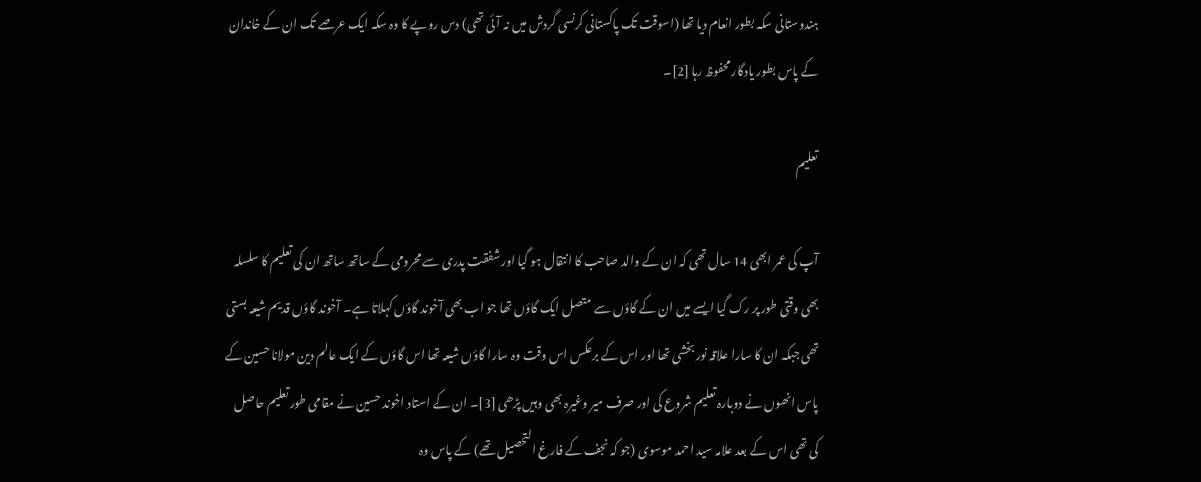ہندوستانی سکہ بطور انعام دیا تھا (اسوقت تک پاکستانی کرنسی گردش میں نہ آئی تھی) دس روپے کا وہ سکہ ایک عرصے تک ان کے خاندان کے پاس بطور یادگار محفوظ رہا [2]۔

تعلیم

آپ کی عمر ابھی 14 سال تھی کہ ان کے والد صاحب کا انتقال ہو گیا اور شفقت پدری سے محرومی کے ساتھ ساتھ ان کی تعلیم کا سلسلہ بھی وقتی طور پر رک گیا ایسے میں ان کے گاؤں سے متصل ایک گاؤں تھا جو اب بھی آخوند گاؤں کہلاتا ہے۔ آخوند گاؤں قدیم شیعہ بستی تھی جبکہ ان کا سارا علاقہ نور بخشی تھا اور اس کے برعکس اس وقت وہ سارا گاؤں شیعہ تھا اس گاؤں کے ایک عالم دین مولانا حسین کے پاس انھوں نے دوبارہ تعلیم شروع کی اور صرف میر وغیرہ بھی وہیں پڑھی [3]۔ ان کے استاد اخوند حسین نے مقامی طور تعلیم حاصل کی تھی اس کے بعد علامہ سید احمد موسوی (جو کہ نجف کے فارغ التحصیل تھے) کے پاس وہ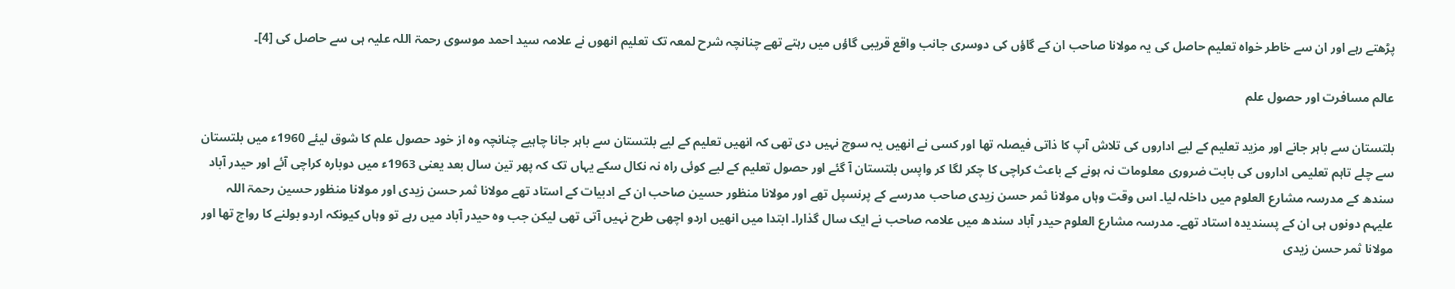پڑھتے رہے اور ان سے خاطر خواہ تعلیم حاصل کی یہ مولانا صاحب ان کے گاؤں کی دوسری جانب واقع قریبی گاؤں میں رہتے تھے چنانچہ شرح لمعہ تک تعلیم انھوں نے علامہ سید احمد موسوی رحمۃ اللہ علیہ ہی سے حاصل کی [4]۔

عالم مسافرت اور حصول علم

بلتستان سے باہر جانے اور مزید تعلیم کے لیے اداروں کی تلاش آپ کا ذاتی فیصلہ تھا اور کسی نے انھیں یہ سوچ نہیں دی تھی کہ انھیں تعلیم کے لیے بلتستان سے باہر جانا چاہیے چنانچہ وہ از خود حصول علم کا شوق لیئے 1960ء میں بلتستان سے چلے تاہم تعلیمی اداروں کی بابت ضروری معلومات نہ ہونے کے باعث کراچی کا چکر لگا کر واپس بلتستان آ گئے اور حصول تعلیم کے لیے کوئی راہ نہ نکال سکے یہاں تک کہ پھر تین سال بعد یعنی 1963ء میں دوبارہ کراچی آئے اور حیدر آباد سندھ کے مدرسہ مشارع العلوم میں داخلہ لیا۔ اس وقت وہاں مولانا ثمر حسن زیدی صاحب مدرسے کے پرنسپل تھے اور مولانا منظور حسین صاحب ان کے ادبیات کے استاد تھے مولانا ثمر حسن زیدی اور مولانا منظور حسین رحمۃ اللہ علیہم دونوں ہی ان کے پسندیدہ استاد تھے۔ مدرسہ مشارع العلوم حیدر آباد سندھ میں علامہ صاحب نے ایک سال گذارا۔ ابتدا میں انھیں اردو اچھی طرح نہیں آتی تھی لیکن جب وہ حیدر آباد میں رہے تو وہاں کیونکہ اردو بولنے کا رواج تھا اور مولانا ثمر حسن زیدی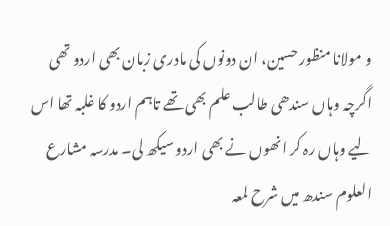و مولانا منظور حسین، ان دونوں کی مادری زبان بھی اردو تھی اگرچہ وہاں سندھی طالب علم بھی تھے تاہم اردو کا غلبہ تھا اس لیے وہاں رہ کر انھوں نے بھی اردو سیکھ لی۔ مدرسہ مشارع العلوم سندھ میں شرح لمعہ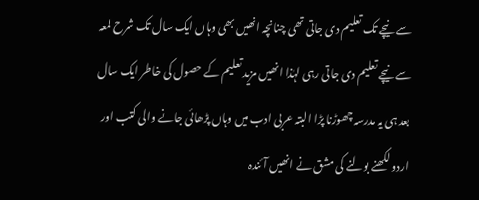سے نیچے تک تعلیم دی جاتی تھی چنانچہ انھیں بھی وہاں ایک سال تک شرح لمعہ سے نیچے تعلیم دی جاتی رہی لہٰذا انھیں مزید تعلیم کے حصول کی خاطر ایک سال بعد ہی یہ مدرسہ چھوڑنا پڑا البتہ عربی ادب میں وہاں پڑھائی جانے والی کتب اور اردو لکھنے بولنے کی مشق نے انھیں آئندہ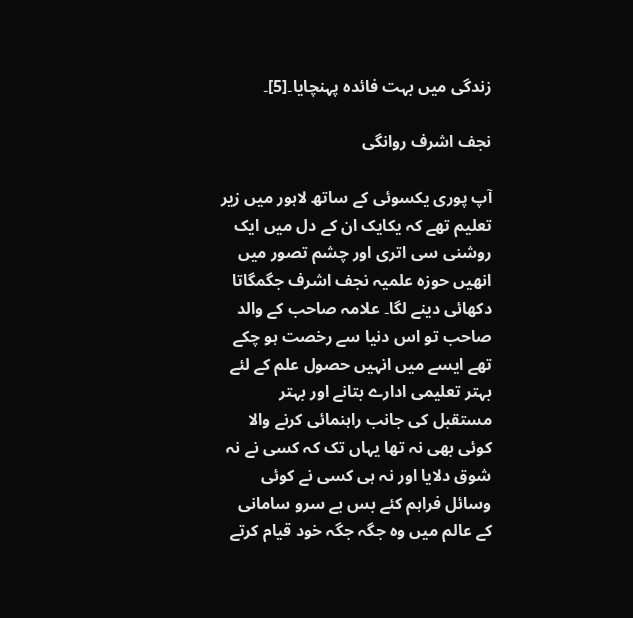زندگی میں بہت فائدہ پہنچایا۔[5]۔

نجف اشرف روانگی

آپ پوری یکسوئی کے ساتھ لاہور میں زیر تعلیم تھے کہ یکایک ان کے دل میں ایک روشنی سی اتری اور چشم تصور میں انھیں حوزہ علمیہ نجف اشرف جگمگاتا دکھائی دینے لگا۔ علامہ صاحب کے والد صاحب تو اس دنیا سے رخصت ہو چکے تھے ایسے میں انہیں حصول علم کے لئے بہتر تعلیمی ادارے بتانے اور بہتر مستقبل کی جانب راہنمائی کرنے والا کوئی بھی نہ تھا یہاں تک کہ کسی نے نہ شوق دلایا اور نہ ہی کسی نے کوئی وسائل فراہم کئے بس بے سرو سامانی کے عالم میں وہ جگہ جگہ خود قیام کرتے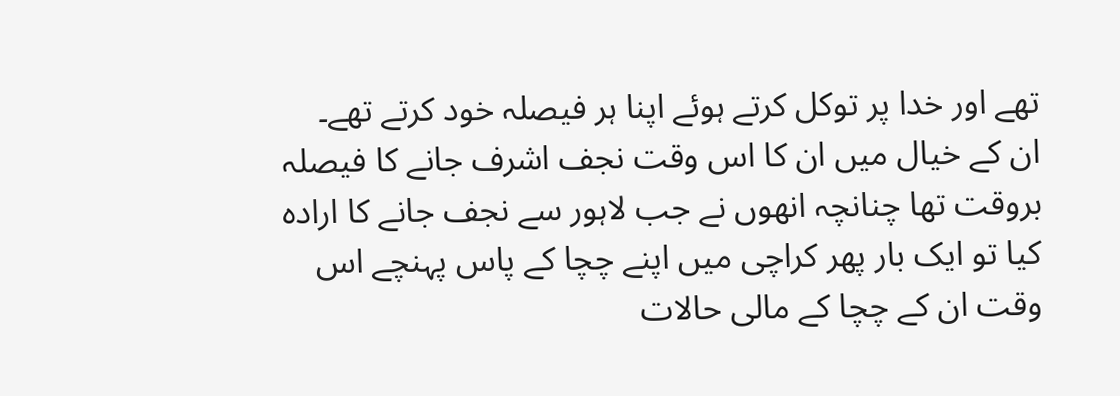تھے اور خدا پر توکل کرتے ہوئے اپنا ہر فیصلہ خود کرتے تھے۔ ان کے خیال میں ان کا اس وقت نجف اشرف جانے کا فیصلہ بروقت تھا چنانچہ انھوں نے جب لاہور سے نجف جانے کا ارادہ کیا تو ایک بار پھر کراچی میں اپنے چچا کے پاس پہنچے اس وقت ان کے چچا کے مالی حالات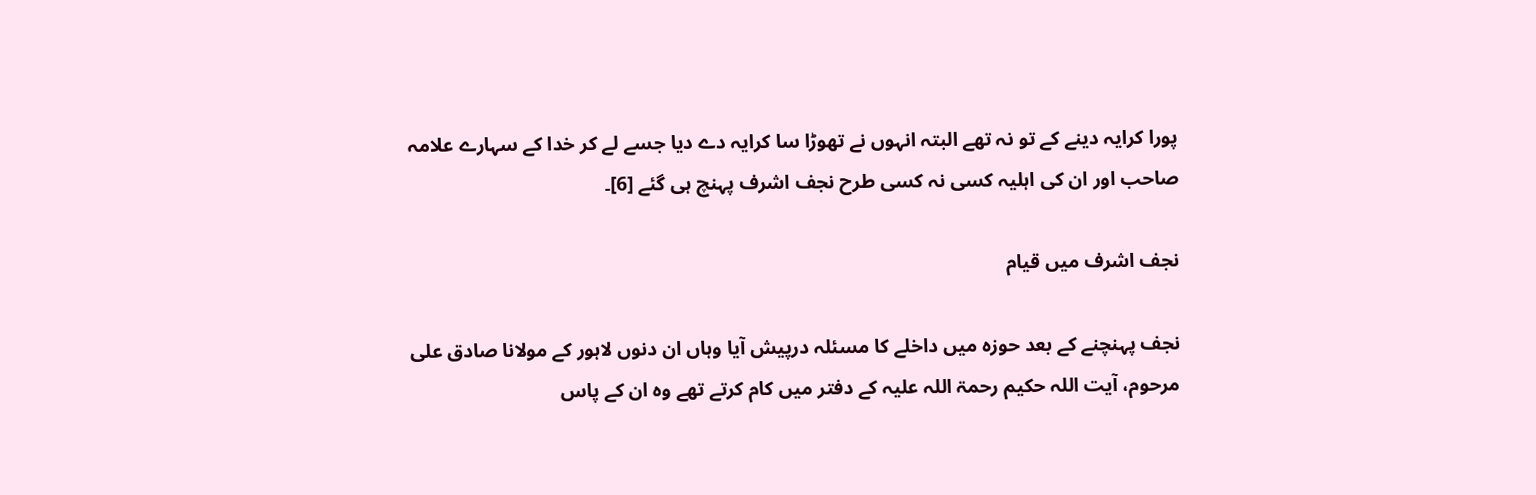پورا کرایہ دینے کے تو نہ تھے البتہ انہوں نے تھوڑا سا کرایہ دے دیا جسے لے کر خدا کے سہارے علامہ صاحب اور ان کی اہلیہ کسی نہ کسی طرح نجف اشرف پہنچ ہی گئے [6]۔

نجف اشرف میں قیام

نجف پہنچنے کے بعد حوزہ میں داخلے کا مسئلہ درپیش آیا وہاں ان دنوں لاہور کے مولانا صادق علی مرحوم، آیت اللہ حکیم رحمۃ اللہ علیہ کے دفتر میں کام کرتے تھے وہ ان کے پاس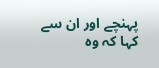پہنچے اور ان سے کہا کہ وہ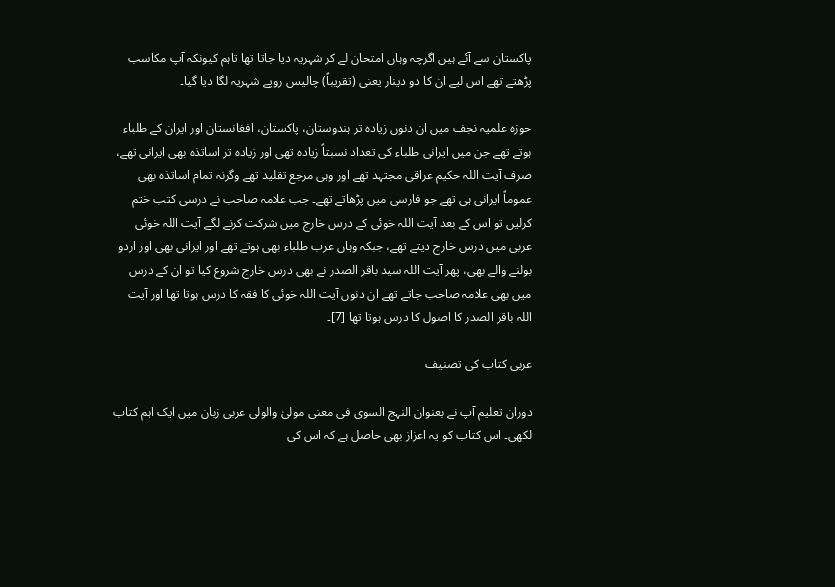پاکستان سے آئے ہیں اگرچہ وہاں امتحان لے کر شہریہ دیا جاتا تھا تاہم کیونکہ آپ مکاسب پڑھتے تھے اس لیے ان کا دو دینار یعنی (تقریباً) چالیس روپے شہریہ لگا دیا گیا۔

حوزہ علمیہ نجف میں ان دنوں زیادہ تر ہندوستان، پاکستان، افغانستان اور ایران کے طلباء ہوتے تھے جن میں ایرانی طلباء کی تعداد نسبتاً زیادہ تھی اور زیادہ تر اساتذہ بھی ایرانی تھے، صرف آیت اللہ حکیم عراقی مجتہد تھے اور وہی مرجع تقلید تھے وگرنہ تمام اساتذہ بھی عموماً ایرانی ہی تھے جو فارسی میں پڑھاتے تھے۔ جب علامہ صاحب نے درسی کتب ختم کرلیں تو اس کے بعد آیت اللہ خوئی کے درس خارج میں شرکت کرنے لگے آیت اللہ خوئی عربی میں درس خارج دیتے تھے، جبکہ وہاں عرب طلباء بھی ہوتے تھے اور ایرانی بھی اور اردو بولنے والے بھی، پھر آیت اللہ سید باقر الصدر نے بھی درس خارج شروع کیا تو ان کے درس میں بھی علامہ صاحب جاتے تھے ان دنوں آیت اللہ خوئی کا فقہ کا درس ہوتا تھا اور آیت اللہ باقر الصدر کا اصول کا درس ہوتا تھا [7]۔

عربی کتاب کی تصنیف

دوران تعلیم آپ نے بعنوان النہج السوی فی معنی مولیٰ والولی عربی زبان میں ایک اہم کتاب لکھی۔ اس کتاب کو یہ اعزاز بھی حاصل ہے کہ اس کی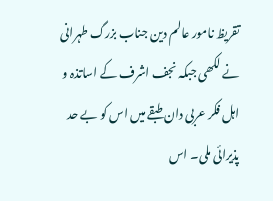تقریظ نامور عالم دین جناب بزرگ طہرانی نے لکھی جبکہ نجف اشرف کے اساتذہ و اہل فکر عربی دان طبقے میں اس کو بے حد پذیرائی ملی۔ اس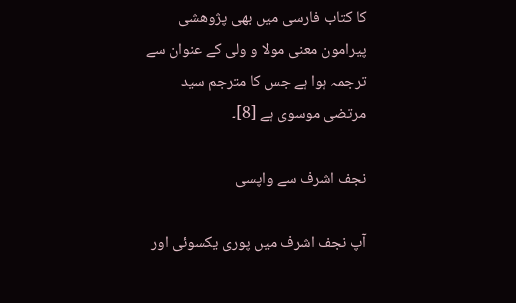کا کتاب فارسی میں بھی پژوهشی پیرامون معنی مولا و ولی کے عنوان سے ترجمہ ہوا ہے جس کا مترجم سید مرتضی موسوی ہے [8]۔

نجف اشرف سے واپسی

آپ نجف اشرف میں پوری یکسوئی اور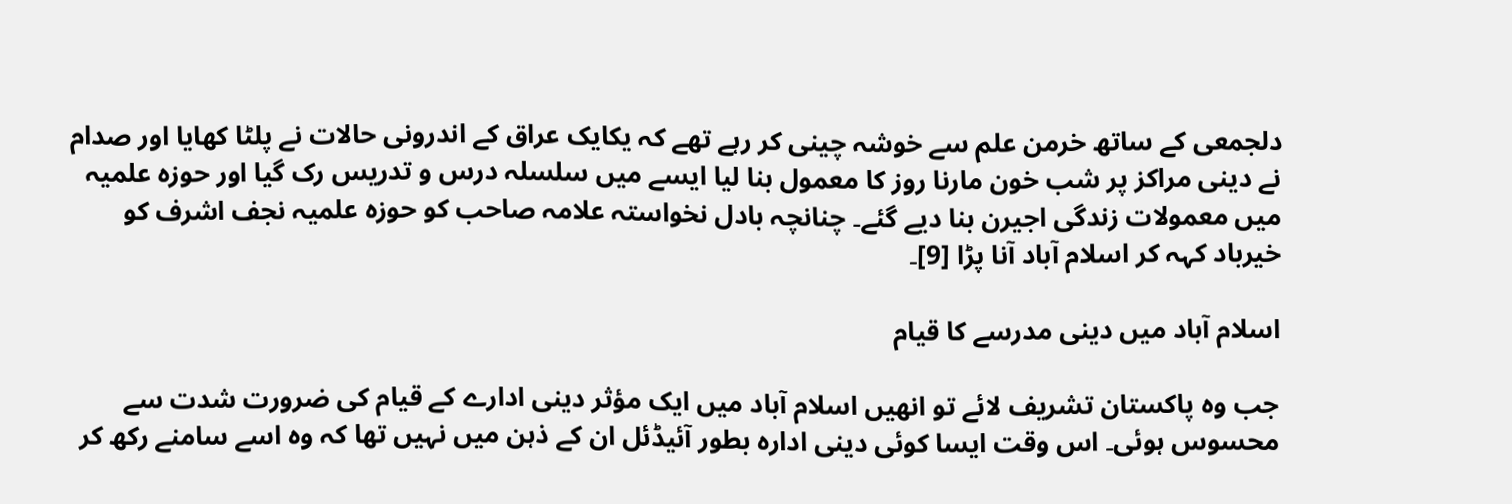دلجمعی کے ساتھ خرمن علم سے خوشہ چینی کر رہے تھے کہ یکایک عراق کے اندرونی حالات نے پلٹا کھایا اور صدام نے دینی مراکز پر شب خون مارنا روز کا معمول بنا لیا ایسے میں سلسلہ درس و تدریس رک گیا اور حوزہ علمیہ میں معمولات زندگی اجیرن بنا دیے گئے۔ چنانچہ بادل نخواستہ علامہ صاحب کو حوزہ علمیہ نجف اشرف کو خیرباد کہہ کر اسلام آباد آنا پڑا [9]۔

اسلام آباد میں دینی مدرسے کا قیام

جب وہ پاکستان تشریف لائے تو انھیں اسلام آباد میں ایک مؤثر دینی ادارے کے قیام کی ضرورت شدت سے محسوس ہوئی۔ اس وقت ایسا کوئی دینی ادارہ بطور آئیڈئل ان کے ذہن میں نہیں تھا کہ وہ اسے سامنے رکھ کر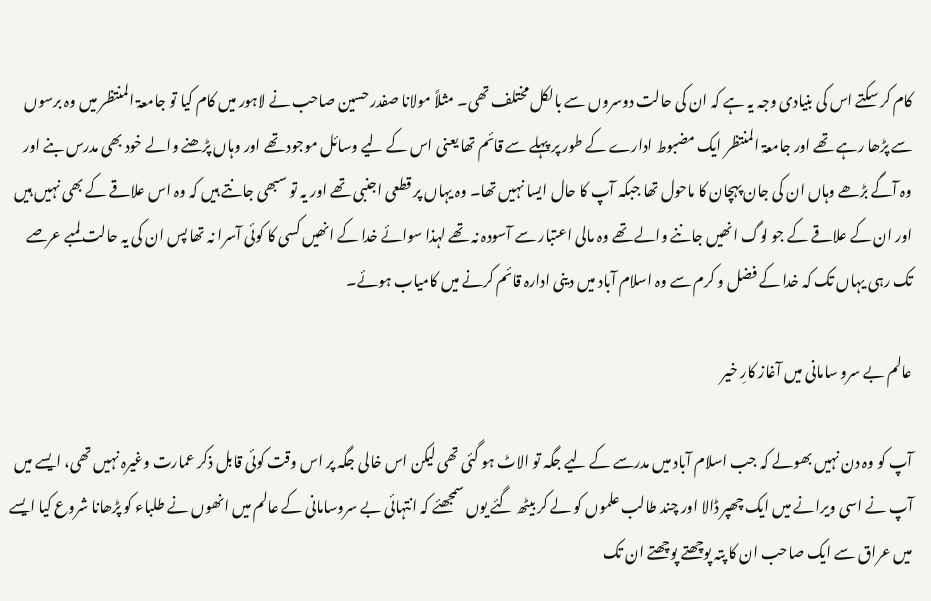کام کر سکتے اس کی بنیادی وجہ یہ ہے کہ ان کی حالت دوسروں سے بالکل مختلف تھی۔ مثلاً مولانا صفدر حسین صاحب نے لاہور میں کام کیا تو جامعۃ المنتظر میں وہ برسوں سے پڑھا رہے تھے اور جامعۃ المنتظر ایک مضبوط ادارے کے طور پر پہلے سے قائم تھا یعنی اس کے لیے وسائل موجود تھے اور وہاں پڑھنے والے خود بھی مدرس بنے اور وہ آگے بڑھے وہاں ان کی جان پہچان کا ماحول تھا جبکہ آپ کا حال ایسا نہیں تھا۔ وہ یہاں پر قطعی اجنبی تھے اور یہ تو سبھی جانتے ہیں کہ وہ اس علاقے کے بھی نہیں ہیں اور ان کے علاقے کے جو لوگ انھیں جاننے والے تھے وہ مالی اعتبار سے آسودہ نہ تھے لہذا سوائے خدا کے انھیں کسی کا کوئی آسرا نہ تھا پس ان کی یہ حالت لمبے عرصے تک رہی یہاں تک کہ خدا کے فضل و کرم سے وہ اسلام آباد میں دینی ادارہ قائم کرنے میں کامیاب ہوئے۔

عالم بے سرو سامانی میں آغاز کارِ خیر

آپ کو وہ دن نہیں بھولے کہ جب اسلام آباد میں مدرسے کے لیے جگہ تو الاٹ ہو گئی تھی لیکن اس خالی جگہ پر اس وقت کوئی قابل ذکر عمارت وغیرہ نہیں تھی، ایسے میں آپ نے اسی ویرانے میں ایک چھپر ڈالا اور چند طالب علموں کو لے کر بیٹھ گئے یوں سمجھئے کہ انتہائی بے سروسامانی کے عالم میں انھوں نے طلباء کو پڑھانا شروع کیا ایسے میں عراق سے ایک صاحب ان کا پتہ پوچھتے پوچھتے ان تک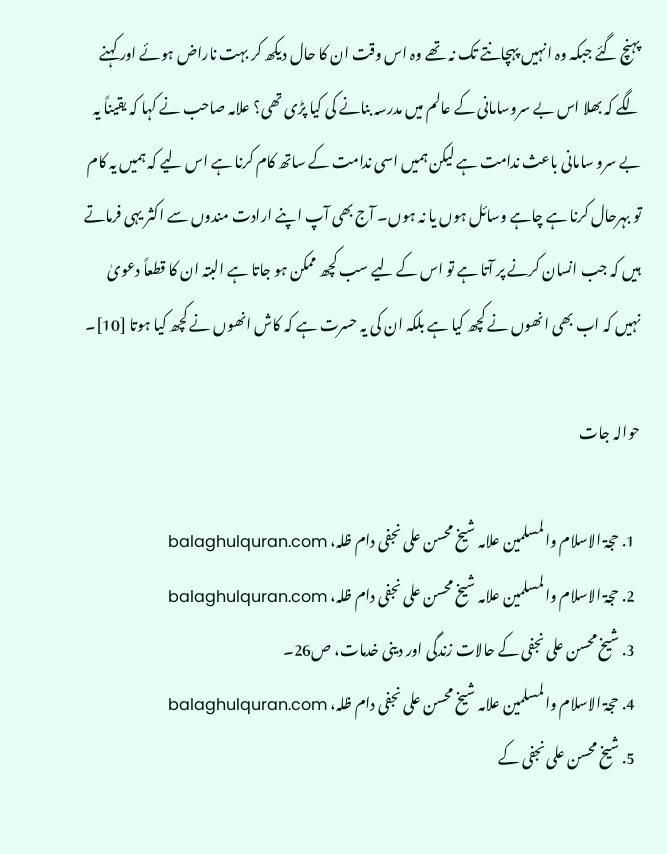پہنچ گئے جبکہ وہ انہیں پہچانتے تک نہ تھے وہ اس وقت ان کا حال دیکھ کر بہت ناراض ہوئے اور کہنے لگے کہ بھلا اس بے سروسامانی کے عالم میں مدرسہ بنانے کی کیا پڑی تھی؟ علامہ صاحب نے کہا کہ یقیناً یہ بے سرو سامانی باعث ندامت ہے لیکن ہمیں اسی ندامت کے ساتھ کام کرنا ہے اس لیے کہ ہمیں یہ کام تو بہرحال کرنا ہے چاہے وسائل ہوں یا نہ ہوں۔ آج بھی آپ اپنے ارادت مندوں سے اکثر یہی فرماتے ہیں کہ جب انسان کرنے پر آتا ہے تو اس کے لیے سب کچھ ممکن ہو جاتا ہے البتہ ان کا قطعاً دعویٰ نہیں کہ اب بھی انھوں نے کچھ کیا ہے بلکہ ان کی یہ حسرت ہے کہ کاش انھوں نے کچھ کیا ہوتا [10]۔

حوالہ جات

  1. حجۃ الاسلام والمسلمین علامہ شیخ محسن علی نجفی دام ظلہ، balaghulquran.com
  2. حجۃ الاسلام والمسلمین علامہ شیخ محسن علی نجفی دام ظلہ، balaghulquran.com
  3. شیخ محسن علی نجفی کے حالات زندگی اور دینی خدمات، ص26۔
  4. حجۃ الاسلام والمسلمین علامہ شیخ محسن علی نجفی دام ظلہ، balaghulquran.com
  5. شیخ محسن علی نجفی کے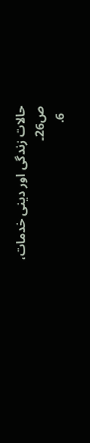حالات زندگی اور دینی خدمات، ص26۔
  6.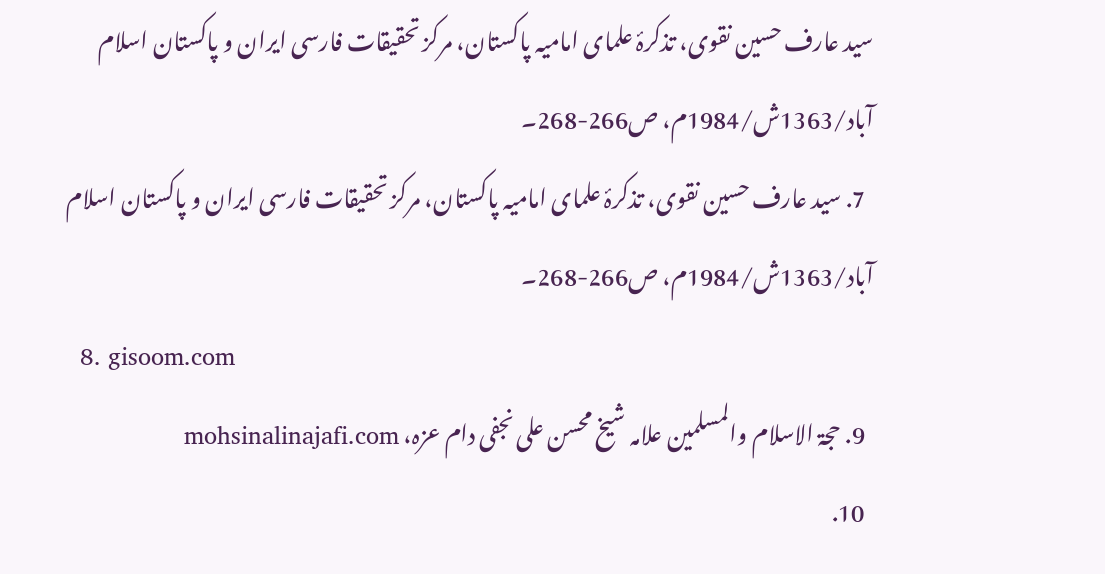سید عارف حسین نقوی، تذکرۂ علمای امامیہ پاکستان، مرکز تحقیقات فارسی ایران و پاکستان اسلام آباد/1363ش/1984م، ص266-268۔
  7. سید عارف حسین نقوی، تذکرۂ علمای امامیہ پاکستان، مرکز تحقیقات فارسی ایران و پاکستان اسلام آباد/1363ش/1984م، ص266-268۔
  8. gisoom.com
  9. حجۃ الاسلام والمسلمین علامہ شیخ محسن علی نجفی دام عزہ، mohsinalinajafi.com
  10.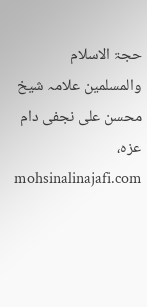حجۃ الاسلام والمسلمین علامہ شیخ محسن علی نجفی دام عزہ، mohsinalinajafi.com